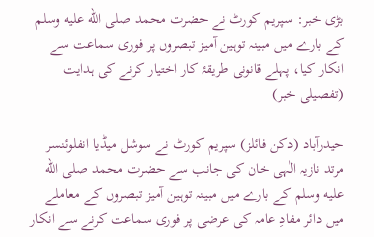بڑی خبر: سپریم کورٹ نے حضرت محمد صلى الله عليه وسلم کے بارے میں مبینہ توہین آمیز تبصروں پر فوری سماعت سے انکار کیا، پہلے قانونی طریقۂ کار اختیار کرنے کی ہدایت (تفصیلی خبر)

حیدرآباد (دکن فائلز) سپریم کورٹ نے سوشل میڈیا انفلوئنسر مرتد نازیہ الٰہی خان کی جانب سے حضرت محمد صلى الله عليه وسلم کے بارے میں مبینہ توہین آمیز تبصروں کے معاملے میں دائر مفادِ عامہ کی عرضی پر فوری سماعت کرنے سے انکار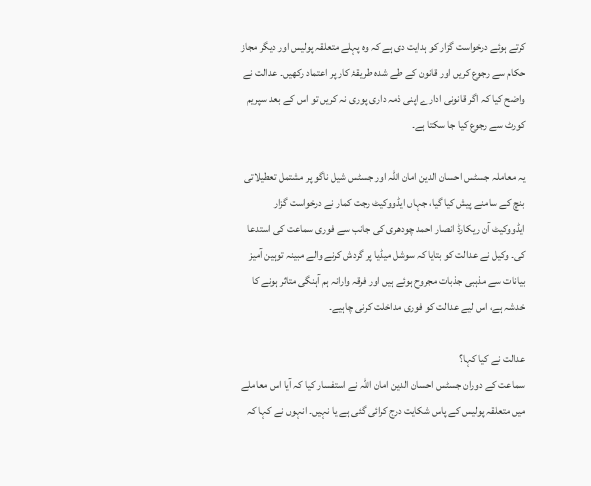کرتے ہوئے درخواست گزار کو ہدایت دی ہے کہ وہ پہلے متعلقہ پولیس اور دیگر مجاز حکام سے رجوع کریں اور قانون کے طے شدہ طریقۂ کار پر اعتماد رکھیں۔ عدالت نے واضح کیا کہ اگر قانونی ادارے اپنی ذمہ داری پوری نہ کریں تو اس کے بعد سپریم کورٹ سے رجوع کیا جا سکتا ہے۔

یہ معاملہ جسٹس احسان الدین امان اللہ اور جسٹس شیل ناگو پر مشتمل تعطیلاتی بنچ کے سامنے پیش کیا گیا، جہاں ایڈووکیٹ رجت کمار نے درخواست گزار ایڈووکیٹ آن ریکارڈ انصار احمد چودھری کی جانب سے فوری سماعت کی استدعا کی۔ وکیل نے عدالت کو بتایا کہ سوشل میڈیا پر گردش کرنے والے مبینہ توہین آمیز بیانات سے مذہبی جذبات مجروح ہوئے ہیں اور فرقہ وارانہ ہم آہنگی متاثر ہونے کا خدشہ ہے، اس لیے عدالت کو فوری مداخلت کرنی چاہیے۔

عدالت نے کیا کہا؟
سماعت کے دوران جسٹس احسان الدین امان اللہ نے استفسار کیا کہ آیا اس معاملے میں متعلقہ پولیس کے پاس شکایت درج کرائی گئی ہے یا نہیں۔ انہوں نے کہا کہ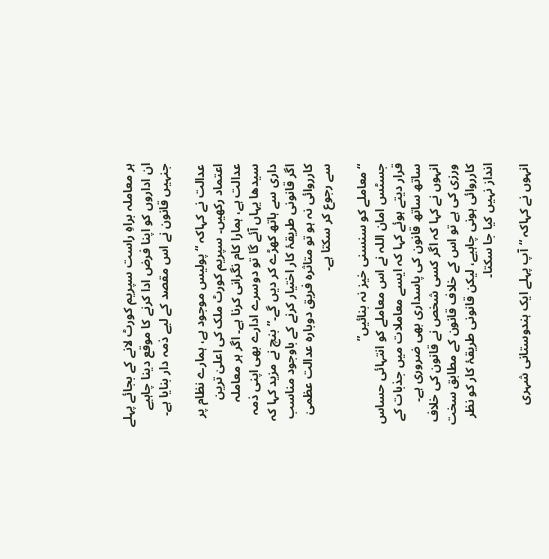ہر معاملہ براہِ راست سپریم کورٹ لانے کے بجائے پہلے ان اداروں کو اپنا فرض ادا کرنے کا موقع دینا چاہیے جنہیں قانون نے اس مقصد کے لیے ذمہ دار بنایا ہے۔

عدالت نے کہاکہ “پولیس موجود ہے، ہمارے نظام پر اعتماد رکھیں۔ سپریم کورٹ ملک کی اعلیٰ ترین عدالت ہے، ہمارا کام نگرانی کرنا ہے۔ اگر ہر معاملہ سیدھا یہاں آئے گا تو دوسرے ادارے بھی اپنی ذمہ داری سے ہاتھ کھڑے کر دیں گے۔” بنچ نے مزید کہا کہ اگر قانونی طریقۂ کار اختیار کرنے کے باوجود مناسب کارروائی نہ ہو تو متاثرہ فریق دوبارہ عدالت عظمیٰ سے رجوع کر سکتا ہے۔

“معاملے کو سنسنی خیز نہ بنائیں”
جسٹس امان اللہ نے اس معاملے کو انتہائی حساس قرار دیتے ہوئے کہا کہ ایسے معاملات میں جذبات کے ساتھ ساتھ قانون کی پاسداری بھی ضروری ہے۔ انہوں نے کہا کہ اگر کسی شخص نے قانون کی خلاف ورزی کی ہے تو اس کے خلاف قانون کے مطابق سخت کارروائی ہونی چاہیے، لیکن قانونی طریقۂ کار کو نظر انداز نہیں کیا جا سکتا۔

انہوں نے کہاکہ “آپ پہلے ایک ہندوستانی شہری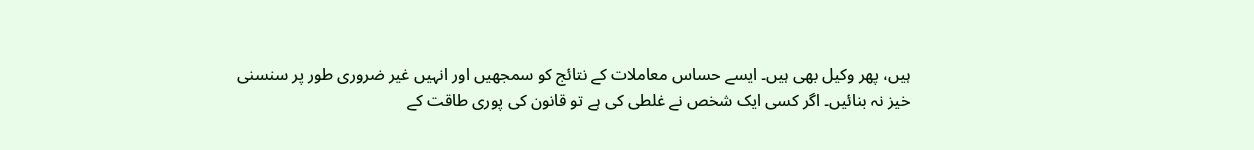ہیں، پھر وکیل بھی ہیں۔ ایسے حساس معاملات کے نتائج کو سمجھیں اور انہیں غیر ضروری طور پر سنسنی خیز نہ بنائیں۔ اگر کسی ایک شخص نے غلطی کی ہے تو قانون کی پوری طاقت کے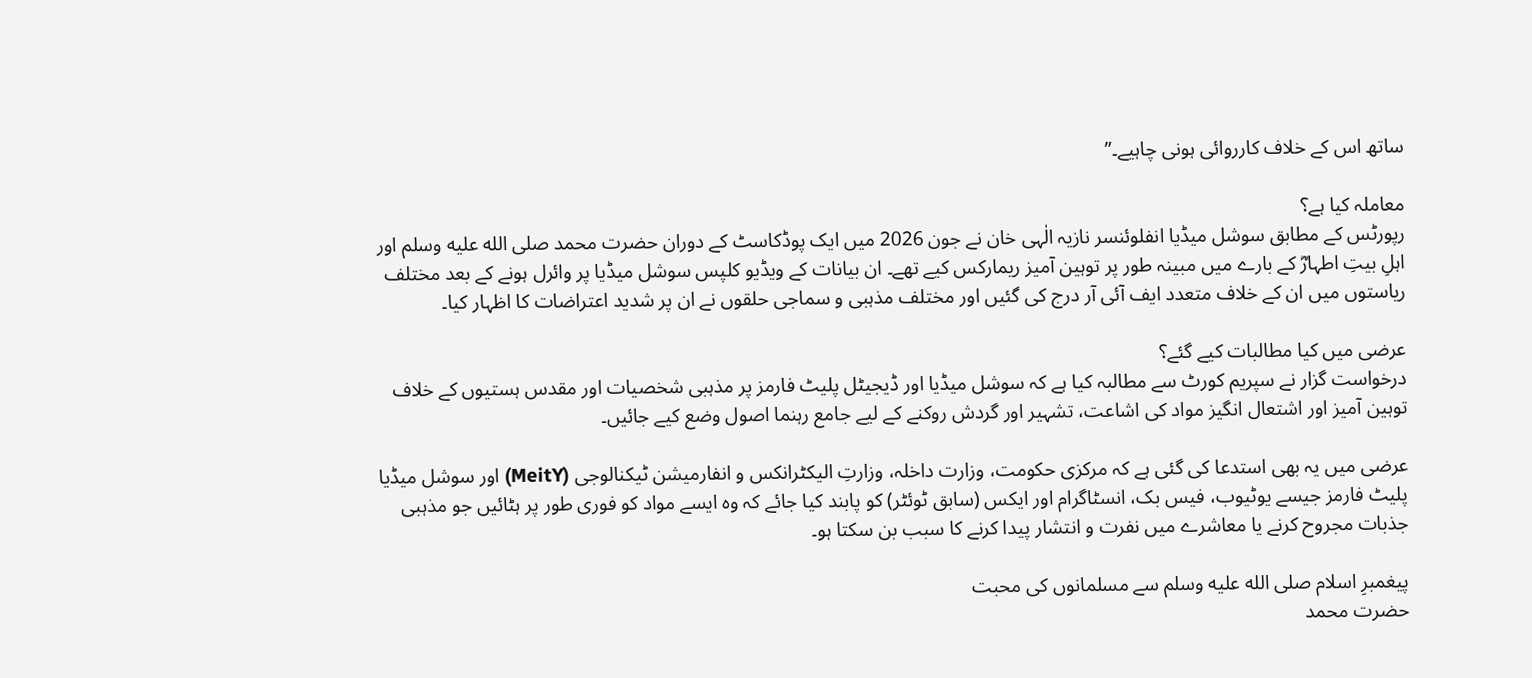ساتھ اس کے خلاف کارروائی ہونی چاہیے۔”

معاملہ کیا ہے؟
رپورٹس کے مطابق سوشل میڈیا انفلوئنسر نازیہ الٰہی خان نے جون 2026 میں ایک پوڈکاسٹ کے دوران حضرت محمد صلى الله عليه وسلم اور اہلِ بیتِ اطہارؓ کے بارے میں مبینہ طور پر توہین آمیز ریمارکس کیے تھے۔ ان بیانات کے ویڈیو کلپس سوشل میڈیا پر وائرل ہونے کے بعد مختلف ریاستوں میں ان کے خلاف متعدد ایف آئی آر درج کی گئیں اور مختلف مذہبی و سماجی حلقوں نے ان پر شدید اعتراضات کا اظہار کیا۔

عرضی میں کیا مطالبات کیے گئے؟
درخواست گزار نے سپریم کورٹ سے مطالبہ کیا ہے کہ سوشل میڈیا اور ڈیجیٹل پلیٹ فارمز پر مذہبی شخصیات اور مقدس ہستیوں کے خلاف توہین آمیز اور اشتعال انگیز مواد کی اشاعت، تشہیر اور گردش روکنے کے لیے جامع رہنما اصول وضع کیے جائیں۔

عرضی میں یہ بھی استدعا کی گئی ہے کہ مرکزی حکومت، وزارت داخلہ، وزارتِ الیکٹرانکس و انفارمیشن ٹیکنالوجی (MeitY) اور سوشل میڈیا پلیٹ فارمز جیسے یوٹیوب، فیس بک، انسٹاگرام اور ایکس (سابق ٹوئٹر) کو پابند کیا جائے کہ وہ ایسے مواد کو فوری طور پر ہٹائیں جو مذہبی جذبات مجروح کرنے یا معاشرے میں نفرت و انتشار پیدا کرنے کا سبب بن سکتا ہو۔

پیغمبرِ اسلام صلى الله عليه وسلم سے مسلمانوں کی محبت
حضرت محمد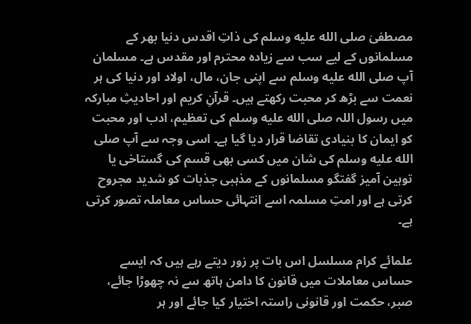مصطفیٰ صلى الله عليه وسلم کی ذاتِ اقدس دنیا بھر کے مسلمانوں کے لیے سب سے زیادہ محترم اور مقدس ہے۔ مسلمان آپ صلى الله عليه وسلم سے اپنی جان، مال، اولاد اور دنیا کی ہر نعمت سے بڑھ کر محبت رکھتے ہیں۔ قرآنِ کریم اور احادیثِ مبارکہ میں رسول اللہ صلى الله عليه وسلم کی تعظیم، ادب اور محبت کو ایمان کا بنیادی تقاضا قرار دیا گیا ہے۔ اسی وجہ سے آپ صلى الله عليه وسلم کی شان میں کسی بھی قسم کی گستاخی یا توہین آمیز گفتگو مسلمانوں کے مذہبی جذبات کو شدید مجروح کرتی ہے اور امتِ مسلمہ اسے انتہائی حساس معاملہ تصور کرتی ہے۔

علمائے کرام مسلسل اس بات پر زور دیتے رہے ہیں کہ ایسے حساس معاملات میں قانون کا دامن ہاتھ سے نہ چھوڑا جائے، صبر، حکمت اور قانونی راستہ اختیار کیا جائے اور ہر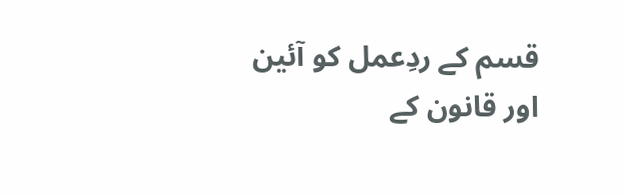قسم کے ردِعمل کو آئین اور قانون کے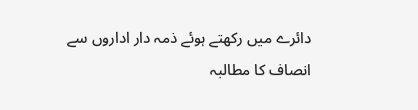دائرے میں رکھتے ہوئے ذمہ دار اداروں سے انصاف کا مطالبہ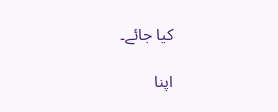کیا جائے۔

اپنا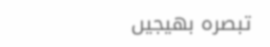تبصرہ بھیجیں